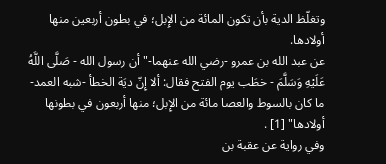وتغلّظ الدية بأن تكون المائة من الإِبل؛ في بطون أربعين منها أولادها.
عن عبد الله بن عمرو -رضي الله عنهما-"أن رسول الله - صَلَّى اللَّهُ عَلَيْهِ وَسَلَّمَ - خطَب يوم الفتح فقال: ألا إِنّ ديَة الخطأ -شبه العمد- ما كان بالسوط والعصا مائة من الإِبل؛ منها أربعون في بطونها أولادها" [1] .
وفي رواية عن عقبة بن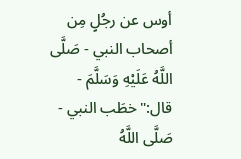أوس عن رجُلٍ مِن أصحاب النبي - صَلَّى اللَّهُ عَلَيْهِ وَسَلَّمَ - قال:"خطَب النبي - صَلَّى اللَّهُ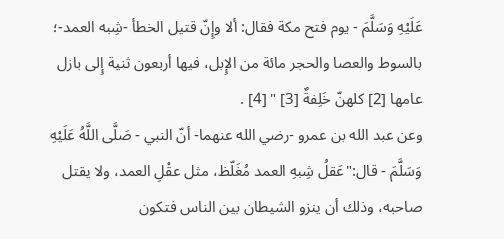عَلَيْهِ وَسَلَّمَ - يوم فتح مكة فقال: ألا وإِنّ قتيل الخطأ -شِبه العمد-؛ بالسوط والعصا والحجر مائة من الإِبل، فيها أربعون ثنية إِلى بازل عامها [2] كلهنّ خَلِفةٌ [3] " [4] .
وعن عبد الله بن عمرو -رضي الله عنهما- أنّ النبي - صَلَّى اللَّهُ عَلَيْهِ وَسَلَّمَ - قال:"عَقلُ شِبهِ العمد مُغَلّظ، مثل عقْلِ العمد، ولا يقتل صاحبه، وذلك أن ينزو الشيطان بين الناس فتكون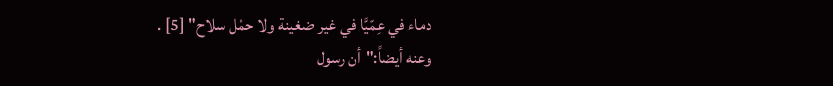دماء في عِمّيَّا في غير ضغينة ولا حمْل سلاح" [5] .
وعنه أيضاً:"أن رسول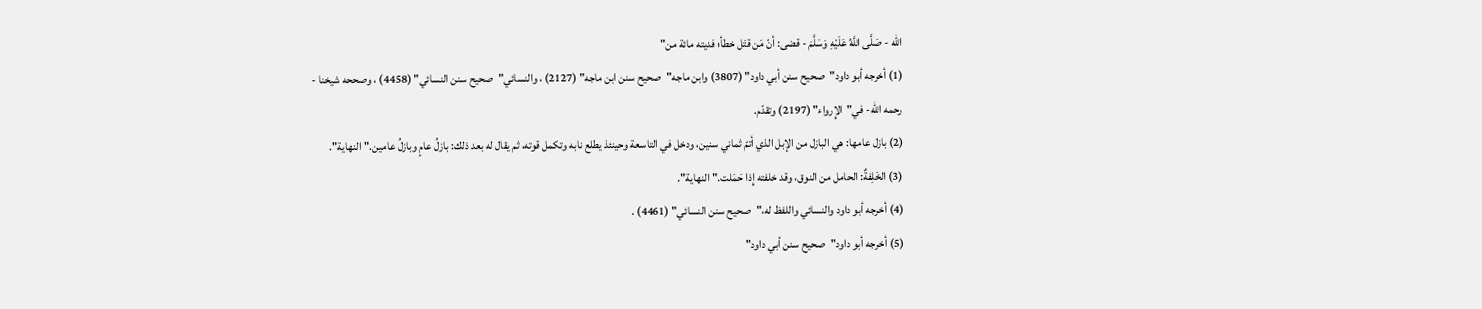الله - صَلَّى اللَّهُ عَلَيْهِ وَسَلَّمَ - قضى: أنّ مَن قتَل خطأ؛ فديته مائة من"
(1) أخرجه أبو داود"صحيح سنن أبي داود" (3807) وابن ماجه"صحيح سنن ابن ماجه" (2127) ، والنسائي"صحيح سنن النسائي" (4458) ، وصححه شيخنا - رحمه الله- في"الإِرواء" (2197) وتقدّم.
(2) بازل عامها: هي البازل من الإبل الذي أتمّ ثماني سنين، ودخل في التاسعة وحينئذ يطلع نابه وتكمل قوته، ثم يقال له بعد ذلك: بازلُ عامٍ وبازلُ عامين."النهاية".
(3) الخَلِفةٌ: الحامل من النوق، وقد خلفته إِذا حَمَلت."النهاية".
(4) أخرجه أبو داود والنسائي واللفظ له،"صحيح سنن النسائي" (4461) .
(5) أخرجه أبو داود"صحيح سنن أبي داود"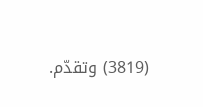(3819) وتقدّم.